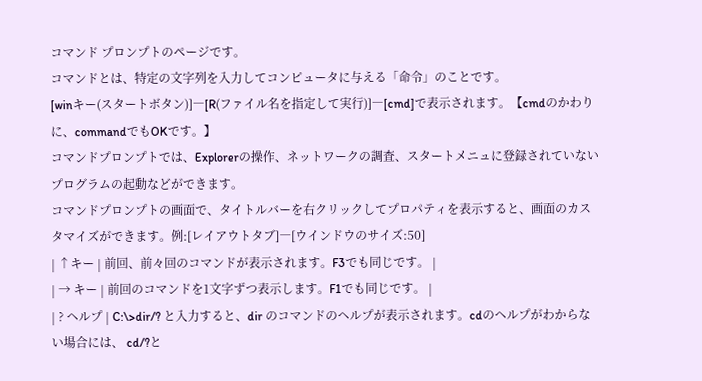コマンド プロンプトのページです。
コマンドとは、特定の文字列を入力してコンピュータに与える「命令」のことです。
[winキー(スタートボタン)]―[R(ファイル名を指定して実行)]―[cmd]で表示されます。【cmdのかわりに、commandでもOKです。】
コマンドプロンプトでは、Explorerの操作、ネットワークの調査、スタートメニュに登録されていないプログラムの起動などができます。
コマンドプロンプトの画面で、タイトルバーを右クリックしてプロパティを表示すると、画面のカスタマイズができます。例:[レイアウトタブ]―[ウインドウのサイズ:50]
| ↑キー | 前回、前々回のコマンドが表示されます。F3でも同じです。 |
| → キー | 前回のコマンドを1文字ずつ表示します。F1でも同じです。 |
| ? ヘルプ | C:\>dir/? と入力すると、dir のコマンドのヘルプが表示されます。cdのヘルプがわからない場合には、 cd/?と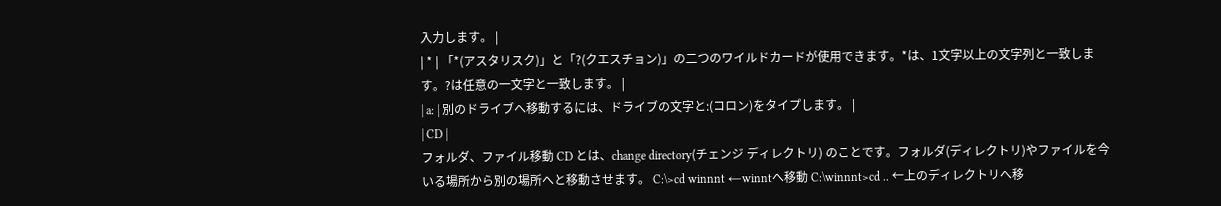入力します。 |
| * | 「*(アスタリスク)」と「?(クエスチョン)」の二つのワイルドカードが使用できます。*は、1文字以上の文字列と一致します。?は任意の一文字と一致します。 |
| a: | 別のドライブへ移動するには、ドライブの文字と:(コロン)をタイプします。 |
| CD |
フォルダ、ファイル移動 CD とは、change directory(チェンジ ディレクトリ) のことです。フォルダ(ディレクトリ)やファイルを今いる場所から別の場所へと移動させます。 C:\>cd winnnt ←winntへ移動 C:\winnnt>cd .. ←上のディレクトリへ移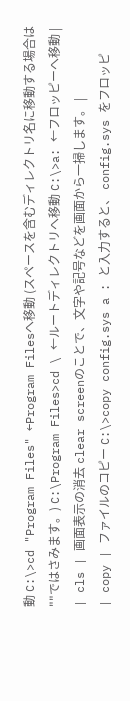動 C:\>cd "Program Files" ←Program Filesへ移動 (スペースを含むディレクトリ名に移動する場合は ""ではさみます。) C:\Program Files>cd \ ←ルートディレクトリへ移動 C:\>a: ←フロッピーへ移動 |
| cls | 画面表示の消去 clear screenのことで、文字や記号などを画面から一掃します。 |
| copy | ファイルのコピー C:\>copy config.sys a : と入力すると、 config.sys をフロッピ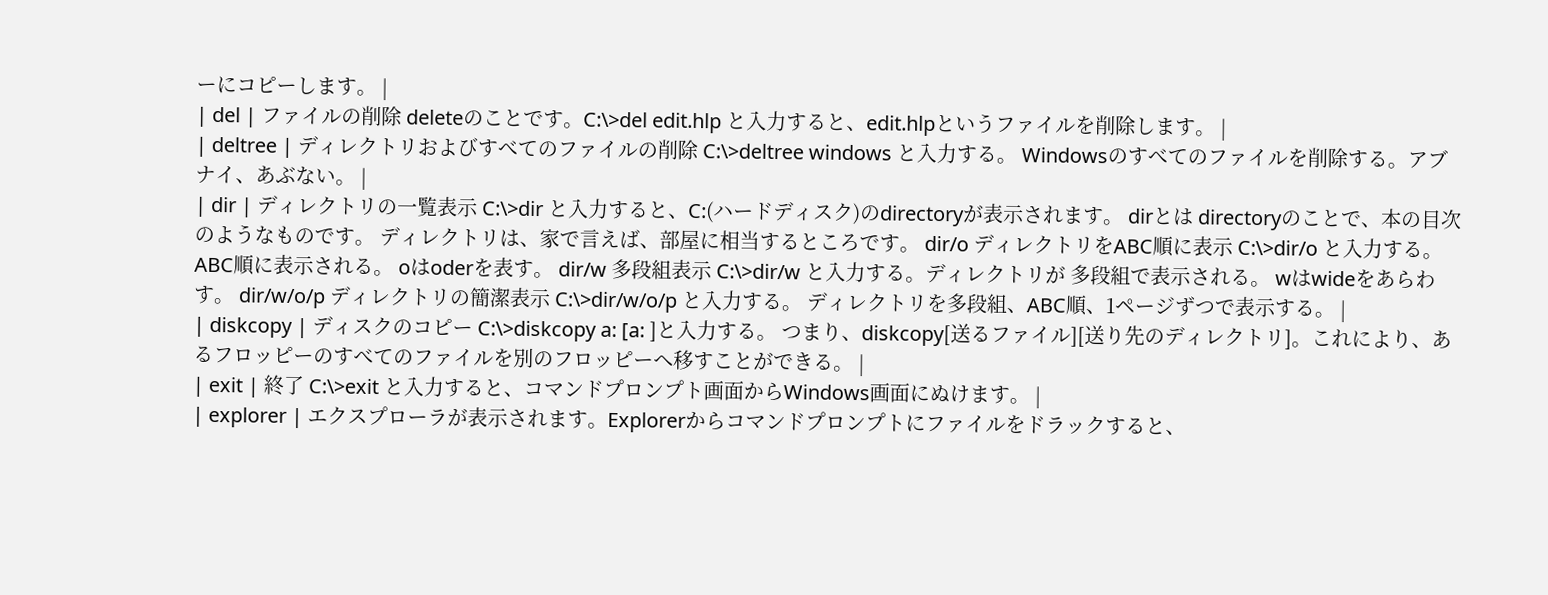ーにコピーします。 |
| del | ファイルの削除 deleteのことです。C:\>del edit.hlp と入力すると、edit.hlpというファイルを削除します。 |
| deltree | ディレクトリおよびすべてのファイルの削除 C:\>deltree windows と入力する。 Windowsのすべてのファイルを削除する。アブナイ、あぶない。 |
| dir | ディレクトリの一覧表示 C:\>dir と入力すると、C:(ハードディスク)のdirectoryが表示されます。 dirとは directoryのことで、本の目次のようなものです。 ディレクトリは、家で言えば、部屋に相当するところです。 dir/o ディレクトリをABC順に表示 C:\>dir/o と入力する。 ABC順に表示される。 oはoderを表す。 dir/w 多段組表示 C:\>dir/w と入力する。ディレクトリが 多段組で表示される。 wはwideをあらわす。 dir/w/o/p ディレクトリの簡潔表示 C:\>dir/w/o/p と入力する。 ディレクトリを多段組、ABC順、1ページずつで表示する。 |
| diskcopy | ディスクのコピー C:\>diskcopy a: [a: ]と入力する。 つまり、diskcopy[送るファイル][送り先のディレクトリ]。これにより、あるフロッピーのすべてのファイルを別のフロッピーへ移すことができる。 |
| exit | 終了 C:\>exit と入力すると、コマンドプロンプト画面からWindows画面にぬけます。 |
| explorer | エクスプローラが表示されます。Explorerからコマンドプロンプトにファイルをドラックすると、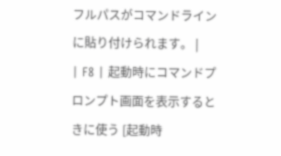フルパスがコマンドラインに貼り付けられます。 |
| F8 | 起動時にコマンドプロンプト画面を表示するときに使う [起動時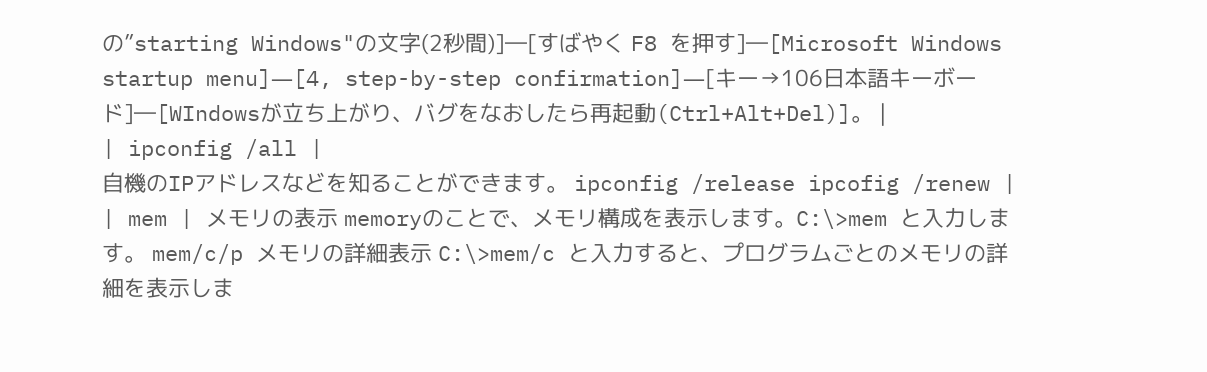の”starting Windows"の文字(2秒間)]―[すばやく F8 を押す]―[Microsoft Windows startup menu]―[4, step-by-step confirmation]―[キー→106日本語キーボード]―[WIndowsが立ち上がり、バグをなおしたら再起動(Ctrl+Alt+Del)]。 |
| ipconfig /all |
自機のIPアドレスなどを知ることができます。 ipconfig /release ipcofig /renew |
| mem | メモリの表示 memoryのことで、メモリ構成を表示します。C:\>mem と入力します。 mem/c/p メモリの詳細表示 C:\>mem/c と入力すると、プログラムごとのメモリの詳細を表示しま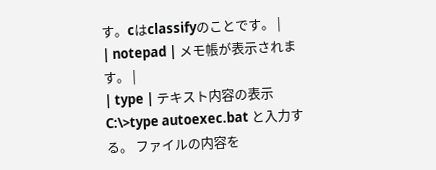す。cはclassifyのことです。 |
| notepad | メモ帳が表示されます。 |
| type | テキスト内容の表示 C:\>type autoexec.bat と入力する。 ファイルの内容を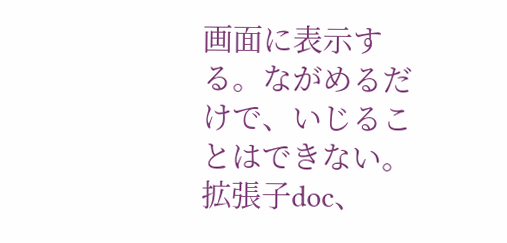画面に表示する。ながめるだけで、いじることはできない。拡張子doc、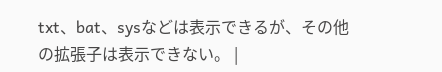txt、bat、sysなどは表示できるが、その他の拡張子は表示できない。 |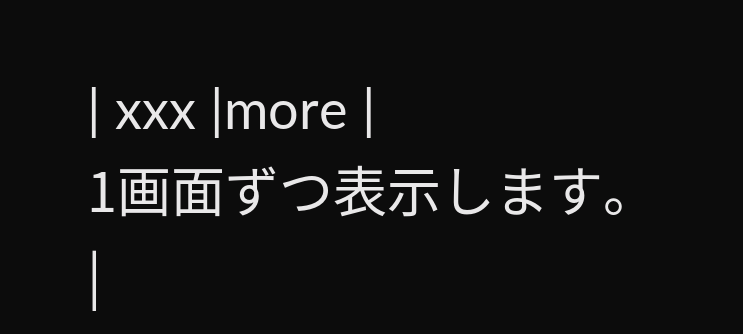| xxx |more |
1画面ずつ表示します。 |